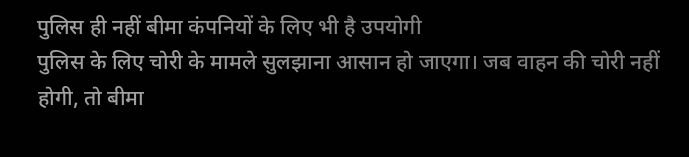पुलिस ही नहीं बीमा कंपनियों के लिए भी है उपयोगी
पुलिस के लिए चोरी के मामले सुलझाना आसान हो जाएगा। जब वाहन की चोरी नहीं होगी, तो बीमा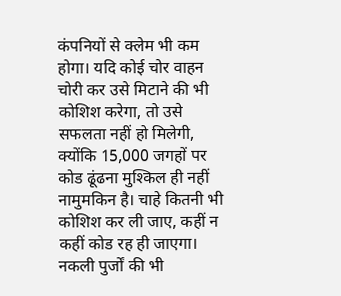कंपनियों से क्लेम भी कम होगा। यदि कोई चोर वाहन चोरी कर उसे मिटाने की भी कोशिश करेगा, तो उसे सफलता नहीं हो मिलेगी, क्योंकि 15,000 जगहों पर कोड ढूंढना मुश्किल ही नहीं नामुमकिन है। चाहे कितनी भी कोशिश कर ली जाए, कहीं न कहीं कोड रह ही जाएगा।
नकली पुर्जों की भी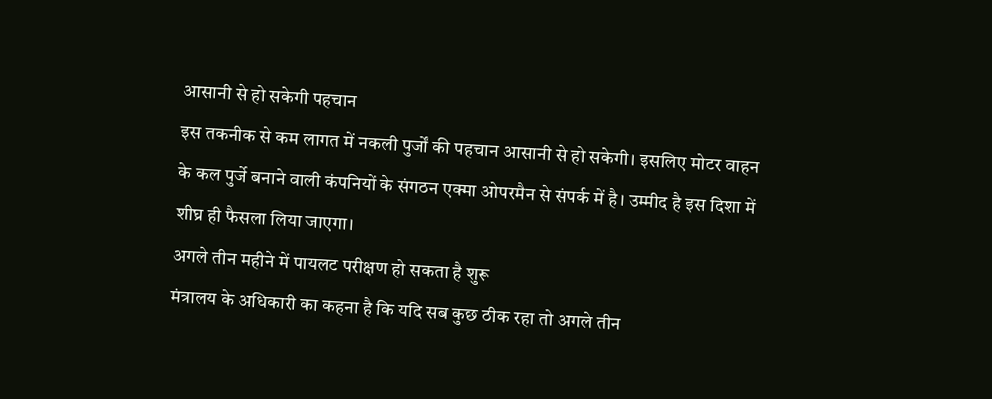आसानी से हो सकेगी पहचान
इस तकनीक से कम लागत में नकली पुर्जों की पहचान आसानी से हो सकेगी। इसलिए मोटर वाहन के कल पुर्जे बनाने वाली कंपनियों के संगठन एक्मा ओपरमैन से संपर्क में है। उम्मीद है इस दिशा में शीघ्र ही फैसला लिया जाएगा।
अगले तीन महीने में पायलट परीक्षण हो सकता है शुरू
मंत्रालय के अधिकारी का कहना है कि यदि सब कुछ ठीक रहा तो अगले तीन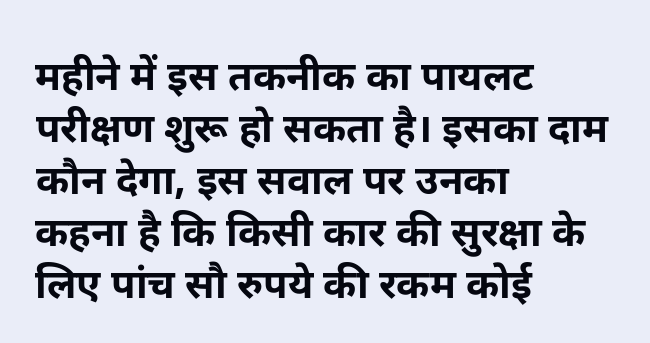महीने में इस तकनीक का पायलट परीक्षण शुरू हो सकता है। इसका दाम कौन देगा, इस सवाल पर उनका कहना है कि किसी कार की सुरक्षा के लिए पांच सौ रुपये की रकम कोई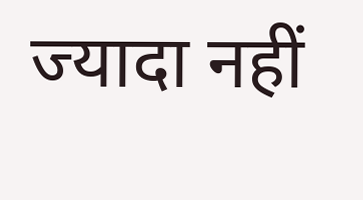ज्यादा नहीं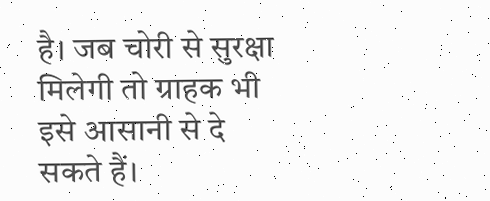है। जब चोरी से सुरक्षा मिलेगी तो ग्राहक भी इसे आसानी से दे सकते हैं।